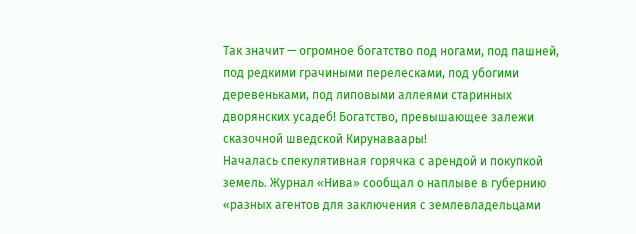Так значит — огромное богатство под ногами, под пашней, под редкими грачиными перелесками, под убогими деревеньками, под липовыми аллеями старинных дворянских усадеб! Богатство, превышающее залежи сказочной шведской Кирунаваары!
Началась спекулятивная горячка с арендой и покупкой земель. Журнал «Нива» сообщал о наплыве в губернию «разных агентов для заключения с землевладельцами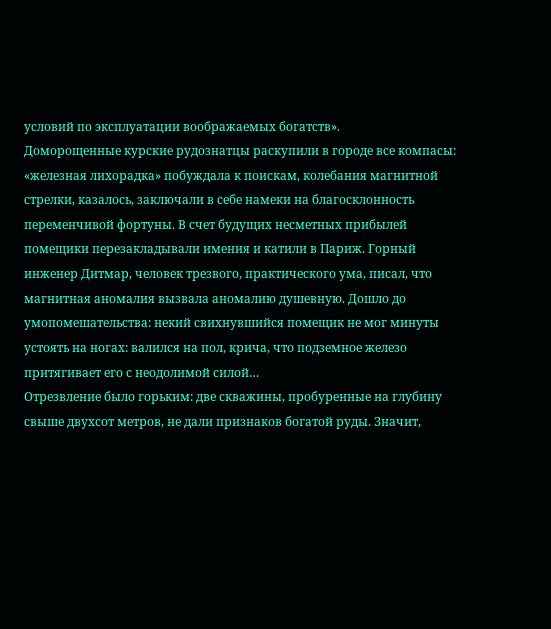условий по эксплуатации воображаемых богатств».
Доморощенные курские рудознатцы раскупили в городе все компасы: «железная лихорадка» побуждала к поискам, колебания магнитной стрелки, казалось, заключали в себе намеки на благосклонность переменчивой фортуны. В счет будущих несметных прибылей помещики перезакладывали имения и катили в Париж. Горный инженер Дитмар, человек трезвого, практического ума, писал, что магнитная аномалия вызвала аномалию душевную. Дошло до умопомешательства: некий свихнувшийся помещик не мог минуты устоять на ногах: валился на пол, крича, что подземное железо притягивает его с неодолимой силой…
Отрезвление было горьким: две скважины, пробуренные на глубину свыше двухсот метров, не дали признаков богатой руды. Значит,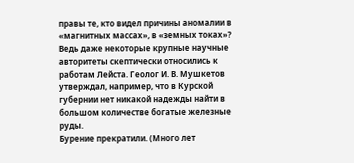правы те, кто видел причины аномалии в «магнитных массах», в «земных токах»? Ведь даже некоторые крупные научные авторитеты скептически относились к работам Лейста. Геолог И. В. Мушкетов утверждал, например, что в Курской губернии нет никакой надежды найти в большом количестве богатые железные руды.
Бурение прекратили. (Много лет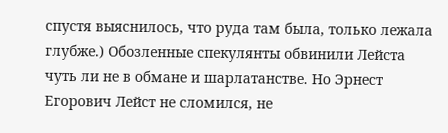спустя выяснилось, что руда там была, только лежала глубже.) Обозленные спекулянты обвинили Лейста чуть ли не в обмане и шарлатанстве. Но Эрнест Егорович Лейст не сломился, не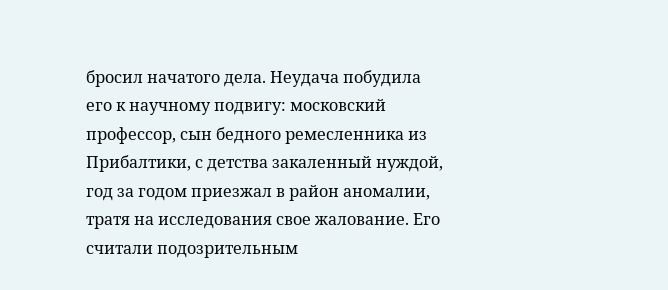бросил начатого дела. Неудача побудила его к научному подвигу: московский профессор, сын бедного ремесленника из Прибалтики, с детства закаленный нуждой, год за годом приезжал в район аномалии, тратя на исследования свое жалование. Его считали подозрительным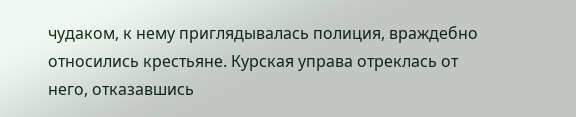чудаком, к нему приглядывалась полиция, враждебно относились крестьяне. Курская управа отреклась от него, отказавшись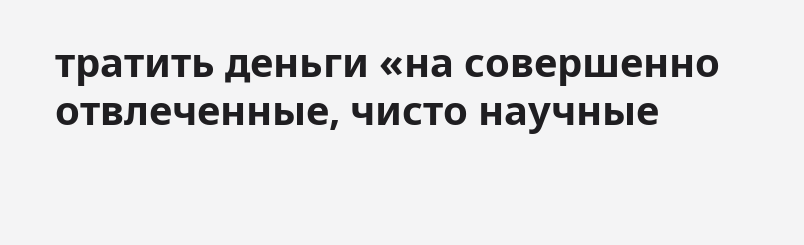тратить деньги «на совершенно отвлеченные, чисто научные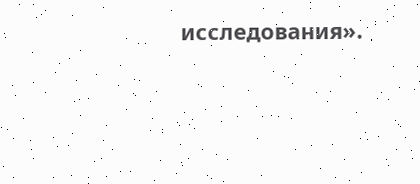исследования».